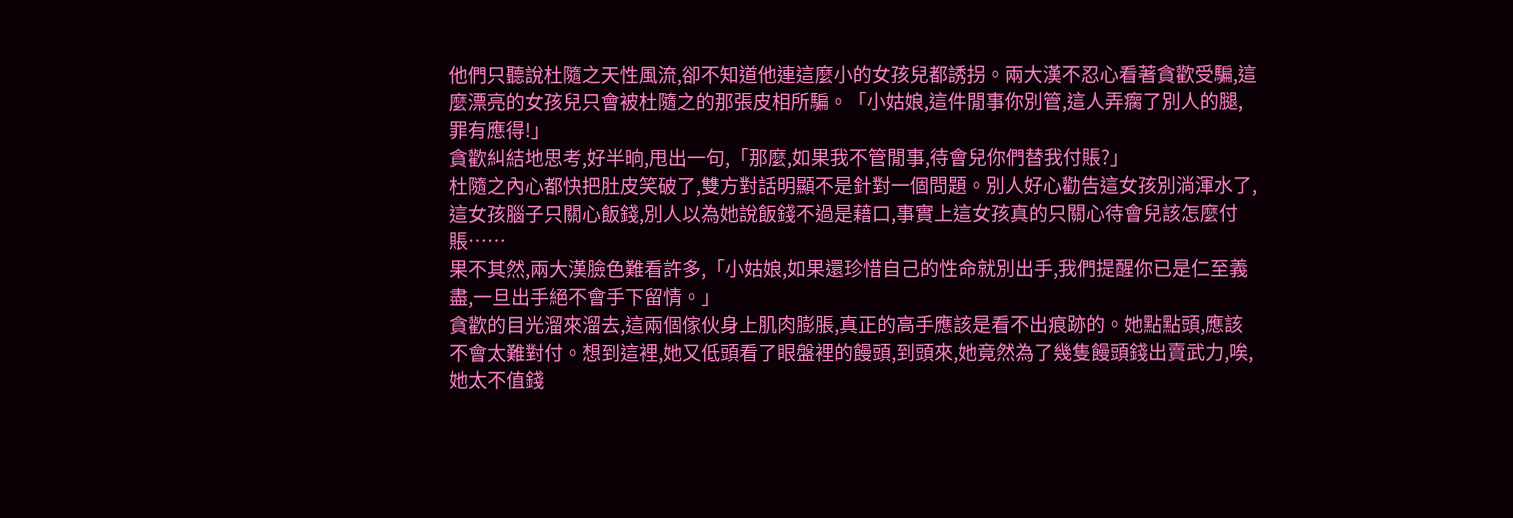他們只聽說杜隨之天性風流,卻不知道他連這麼小的女孩兒都誘拐。兩大漢不忍心看著貪歡受騙,這麼漂亮的女孩兒只會被杜隨之的那張皮相所騙。「小姑娘,這件閒事你別管,這人弄瘸了別人的腿,罪有應得!」
貪歡糾結地思考,好半晌,甩出一句,「那麼,如果我不管閒事,待會兒你們替我付賬?」
杜隨之內心都快把肚皮笑破了,雙方對話明顯不是針對一個問題。別人好心勸告這女孩別淌渾水了,這女孩腦子只關心飯錢,別人以為她說飯錢不過是藉口,事實上這女孩真的只關心待會兒該怎麼付賬……
果不其然,兩大漢臉色難看許多,「小姑娘,如果還珍惜自己的性命就別出手,我們提醒你已是仁至義盡,一旦出手絕不會手下留情。」
貪歡的目光溜來溜去,這兩個傢伙身上肌肉膨脹,真正的高手應該是看不出痕跡的。她點點頭,應該不會太難對付。想到這裡,她又低頭看了眼盤裡的饅頭,到頭來,她竟然為了幾隻饅頭錢出賣武力,唉,她太不值錢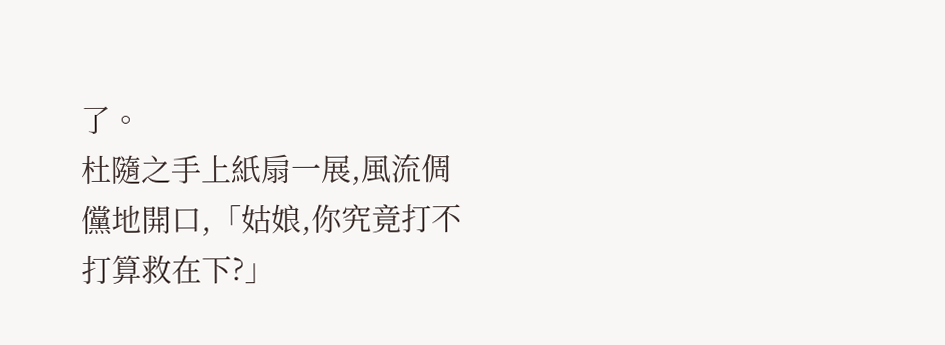了。
杜隨之手上紙扇一展,風流倜儻地開口,「姑娘,你究竟打不打算救在下?」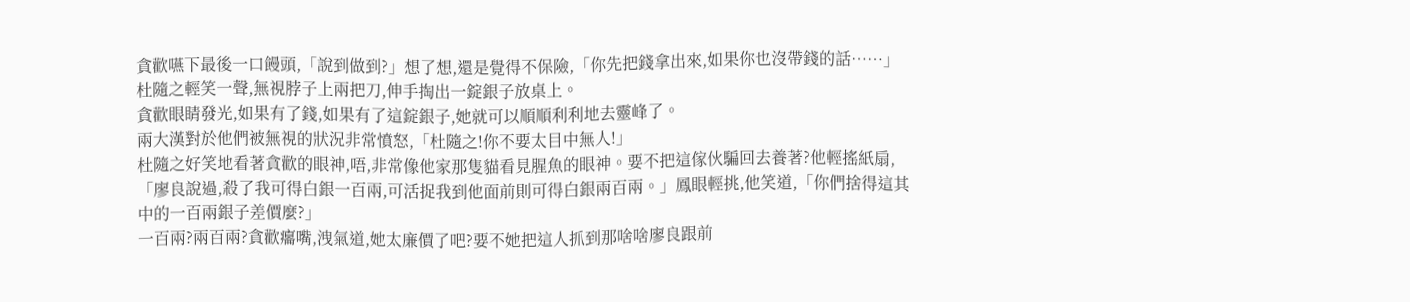貪歡嚥下最後一口饅頭,「說到做到?」想了想,還是覺得不保險,「你先把錢拿出來,如果你也沒帶錢的話……」
杜隨之輕笑一聲,無視脖子上兩把刀,伸手掏出一錠銀子放桌上。
貪歡眼睛發光,如果有了錢,如果有了這錠銀子,她就可以順順利利地去靈峰了。
兩大漢對於他們被無視的狀況非常憤怒,「杜隨之!你不要太目中無人!」
杜隨之好笑地看著貪歡的眼神,唔,非常像他家那隻貓看見腥魚的眼神。要不把這傢伙騙回去養著?他輕搖紙扇,「廖良說過,殺了我可得白銀一百兩,可活捉我到他面前則可得白銀兩百兩。」鳳眼輕挑,他笑道,「你們捨得這其中的一百兩銀子差價麼?」
一百兩?兩百兩?貪歡癟嘴,洩氣道,她太廉價了吧?要不她把這人抓到那啥啥廖良跟前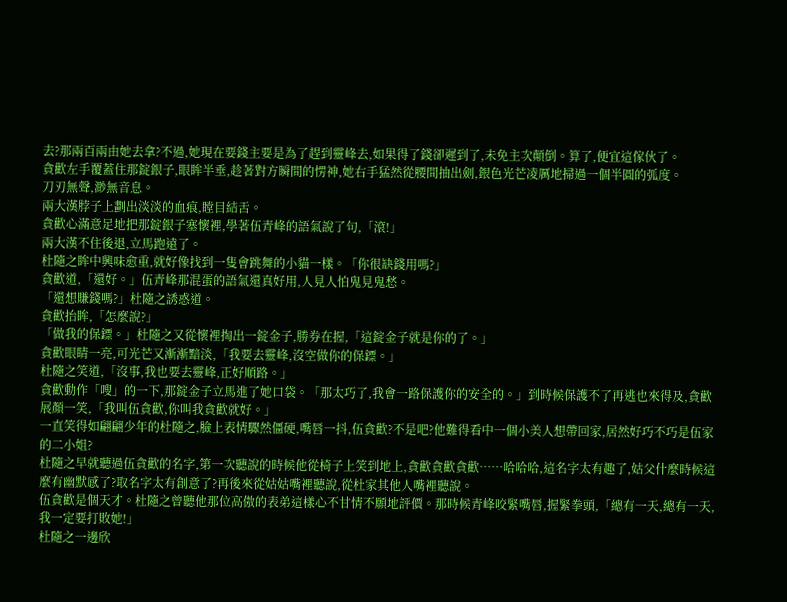去?那兩百兩由她去拿?不過,她現在要錢主要是為了趕到靈峰去,如果得了錢卻遲到了,未免主次顛倒。算了,便宜這傢伙了。
貪歡左手覆蓋住那錠銀子,眼眸半垂,趁著對方瞬間的愣神,她右手猛然從腰間抽出劍,銀色光芒凌厲地掃過一個半圓的弧度。
刀刃無聲,渺無音息。
兩大漢脖子上劃出淡淡的血痕,瞠目結舌。
貪歡心滿意足地把那錠銀子塞懷裡,學著伍青峰的語氣說了句,「滾!」
兩大漢不住後退,立馬跑遠了。
杜隨之眸中興味愈重,就好像找到一隻會跳舞的小貓一樣。「你很缺錢用嗎?」
貪歡道,「還好。」伍青峰那混蛋的語氣還真好用,人見人怕鬼見鬼愁。
「還想賺錢嗎?」杜隨之誘惑道。
貪歡抬眸,「怎麼說?」
「做我的保鏢。」杜隨之又從懷裡掏出一錠金子,勝券在握,「這錠金子就是你的了。」
貪歡眼睛一亮,可光芒又漸漸黯淡,「我要去靈峰,沒空做你的保鏢。」
杜隨之笑道,「沒事,我也要去靈峰,正好順路。」
貪歡動作「嗖」的一下,那錠金子立馬進了她口袋。「那太巧了,我會一路保護你的安全的。」到時候保護不了再逃也來得及,貪歡展顏一笑,「我叫伍貪歡,你叫我貪歡就好。」
一直笑得如翩翩少年的杜隨之,臉上表情驟然僵硬,嘴唇一抖,伍貪歡?不是吧?他難得看中一個小美人想帶回家,居然好巧不巧是伍家的二小姐?
杜隨之早就聽過伍貪歡的名字,第一次聽說的時候他從椅子上笑到地上,貪歡貪歡貪歡……哈哈哈,這名字太有趣了,姑父什麼時候這麼有幽默感了?取名字太有創意了?再後來從姑姑嘴裡聽說,從杜家其他人嘴裡聽說。
伍貪歡是個天才。杜隨之曾聽他那位高傲的表弟這樣心不甘情不願地評價。那時候青峰咬緊嘴唇,握緊拳頭,「總有一天,總有一天,我一定要打敗她!」
杜隨之一邊欣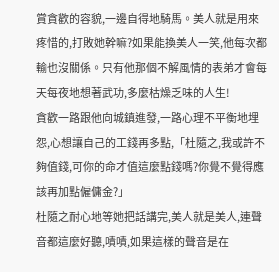賞貪歡的容貌,一邊自得地騎馬。美人就是用來疼惜的,打敗她幹嘛?如果能換美人一笑,他每次都輸也沒關係。只有他那個不解風情的表弟才會每天每夜地想著武功,多麼枯燥乏味的人生!
貪歡一路跟他向城鎮進發,一路心理不平衡地埋怨,心想讓自己的工錢再多點,「杜隨之,我或許不夠值錢,可你的命才值這麼點錢嗎?你覺不覺得應該再加點僱傭金?」
杜隨之耐心地等她把話講完,美人就是美人,連聲音都這麼好聽,嘖嘖,如果這樣的聲音是在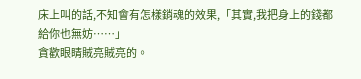床上叫的話,不知會有怎樣銷魂的效果,「其實,我把身上的錢都給你也無妨……」
貪歡眼睛賊亮賊亮的。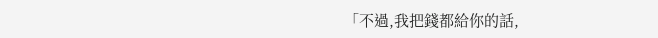「不過,我把錢都給你的話,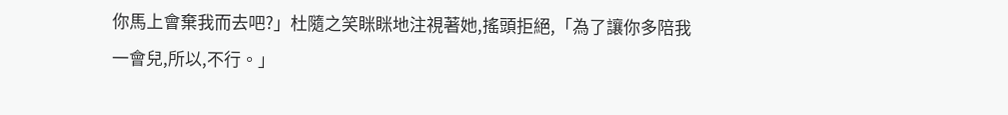你馬上會棄我而去吧?」杜隨之笑眯眯地注視著她,搖頭拒絕,「為了讓你多陪我一會兒,所以,不行。」